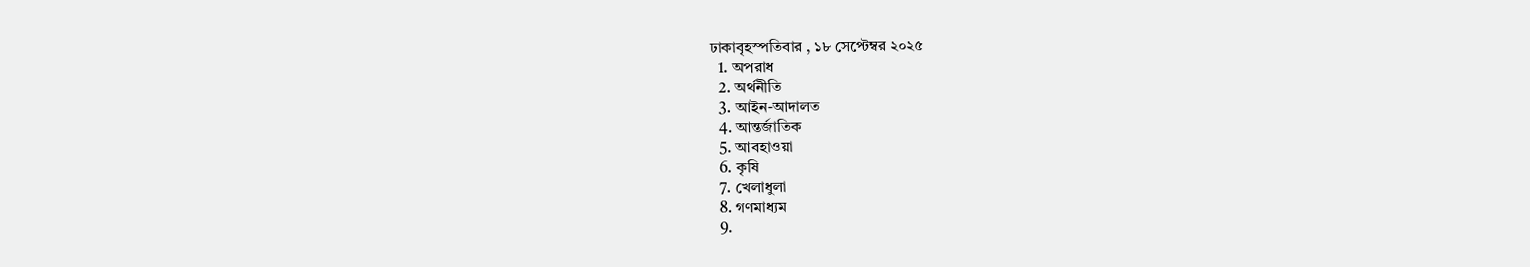ঢাকাবৃহস্পতিবার , ১৮ সেপ্টেম্বর ২০২৫
  1. অপরাধ
  2. অর্থনীতি
  3. আইন-আদালত
  4. আন্তর্জাতিক
  5. আবহাওয়া
  6. কৃষি
  7. খেলাধুলা
  8. গণমাধ্যম
  9.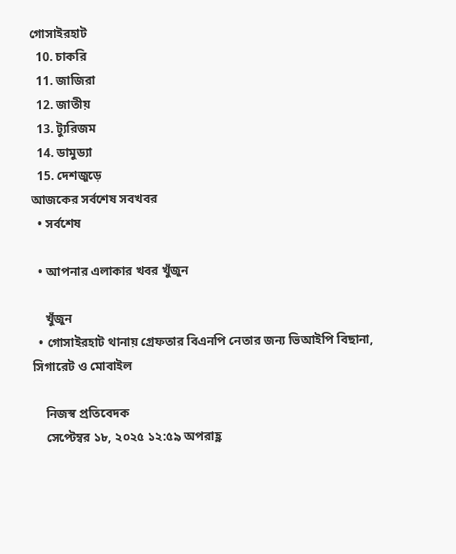গোসাইরহাট
  10. চাকরি
  11. জাজিরা
  12. জাতীয়
  13. ট্যুরিজম
  14. ডামুড্যা
  15. দেশজুড়ে
আজকের সর্বশেষ সবখবর
  • সর্বশেষ

  • আপনার এলাকার খবর খুঁজুন

    খুঁজুন
  • গোসাইরহাট থানায় গ্রেফতার বিএনপি নেতার জন্য ভিআইপি বিছানা, সিগারেট ও মোবাইল

    নিজস্ব প্রতিবেদক
    সেপ্টেম্বর ১৮, ২০২৫ ১২:৫৯ অপরাহ্ণ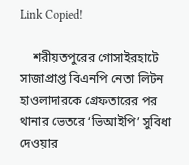Link Copied!

    শরীয়তপুরের গোসাইরহাটে সাজাপ্রাপ্ত বিএনপি নেতা লিটন হাওলাদারকে গ্রেফতারের পর থানার ভেতরে ‘ভিআইপি’ সুবিধা দেওয়ার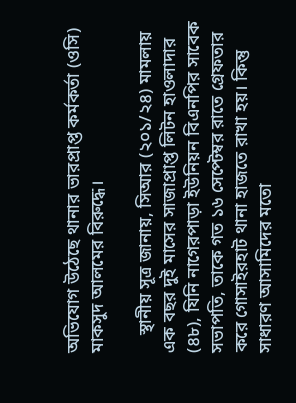অভিযোগ উঠেছে থানার ভারপ্রাপ্ত কর্মকর্তা (ওসি) মাকসুদ আলমের বিরুদ্ধে।

    স্থানীয় সূত্র জানায়, সিআর (২০১/২৪) মামলায় এক বছর দুই মাসের সাজাপ্রাপ্ত লিটন হাওলাদার (৪৮), যিনি নাগেরপাড়া ইউনিয়ন বিএনপির সাবেক সভাপতি, তাকে গত ১৬ সেপ্টেম্বর রাতে গ্রেফতার করে গোসাইরহাট থানা হাজতে রাখা হয়। কিন্তু সাধারণ আসামিদের মতো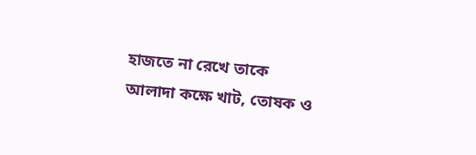হাজতে না রেখে তাকে আলাদা কক্ষে খাট, তোষক ও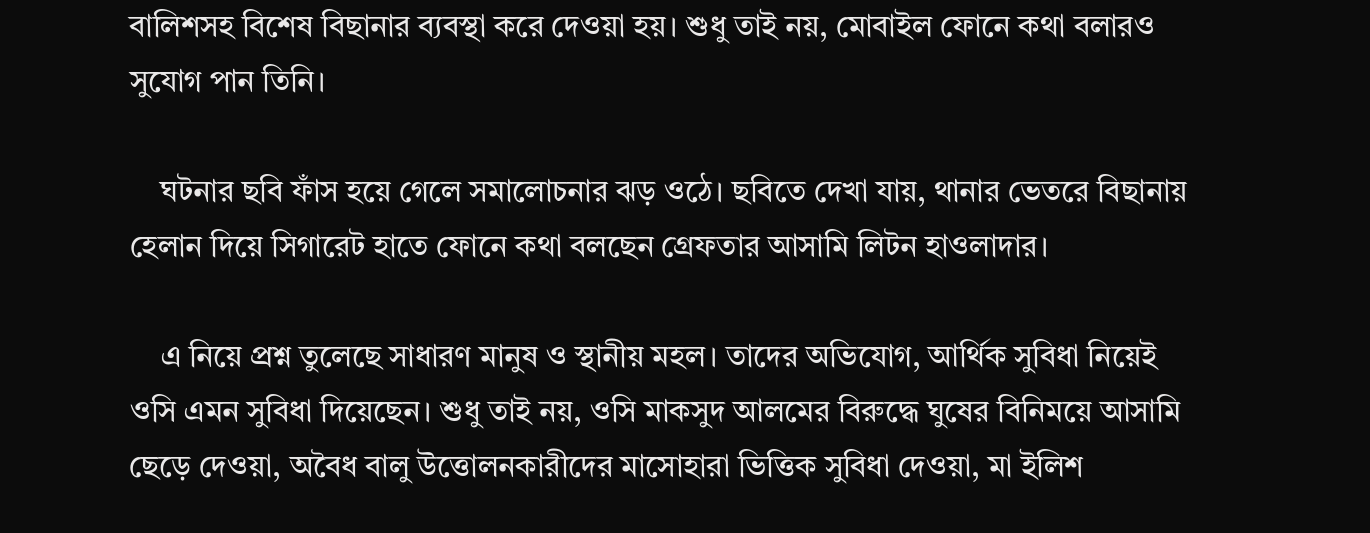বালিশসহ বিশেষ বিছানার ব্যবস্থা করে দেওয়া হয়। শুধু তাই নয়, মোবাইল ফোনে কথা বলারও সুযোগ পান তিনি।

    ঘটনার ছবি ফাঁস হয়ে গেলে সমালোচনার ঝড় ওঠে। ছবিতে দেখা যায়, থানার ভেতরে বিছানায় হেলান দিয়ে সিগারেট হাতে ফোনে কথা বলছেন গ্রেফতার আসামি লিটন হাওলাদার।

    এ নিয়ে প্রশ্ন তুলেছে সাধারণ মানুষ ও স্থানীয় মহল। তাদের অভিযোগ, আর্থিক সুবিধা নিয়েই ওসি এমন সুবিধা দিয়েছেন। শুধু তাই নয়, ওসি মাকসুদ আলমের বিরুদ্ধে ঘুষের বিনিময়ে আসামি ছেড়ে দেওয়া, অবৈধ বালু উত্তোলনকারীদের মাসোহারা ভিত্তিক সুবিধা দেওয়া, মা ইলিশ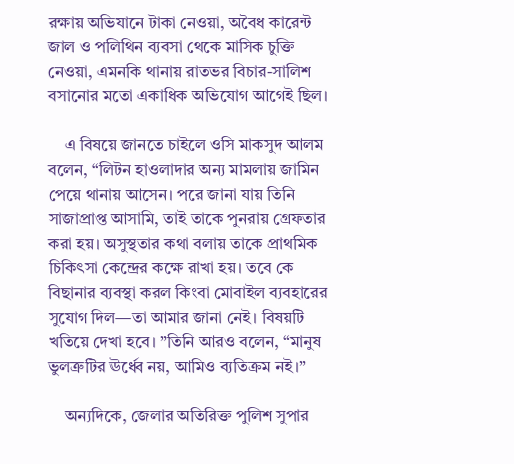রক্ষায় অভিযানে টাকা নেওয়া, অবৈধ কারেন্ট জাল ও পলিথিন ব্যবসা থেকে মাসিক চুক্তি নেওয়া, এমনকি থানায় রাতভর বিচার-সালিশ বসানোর মতো একাধিক অভিযোগ আগেই ছিল।

    এ বিষয়ে জানতে চাইলে ওসি মাকসুদ আলম বলেন, “লিটন হাওলাদার অন্য মামলায় জামিন পেয়ে থানায় আসেন। পরে জানা যায় তিনি সাজাপ্রাপ্ত আসামি, তাই তাকে পুনরায় গ্রেফতার করা হয়। অসুস্থতার কথা বলায় তাকে প্রাথমিক চিকিৎসা কেন্দ্রের কক্ষে রাখা হয়। তবে কে বিছানার ব্যবস্থা করল কিংবা মোবাইল ব্যবহারের সুযোগ দিল—তা আমার জানা নেই। বিষয়টি খতিয়ে দেখা হবে। ”তিনি আরও বলেন, “মানুষ ভুলত্রুটির ঊর্ধ্বে নয়, আমিও ব্যতিক্রম নই।”

    অন্যদিকে, জেলার অতিরিক্ত পুলিশ সুপার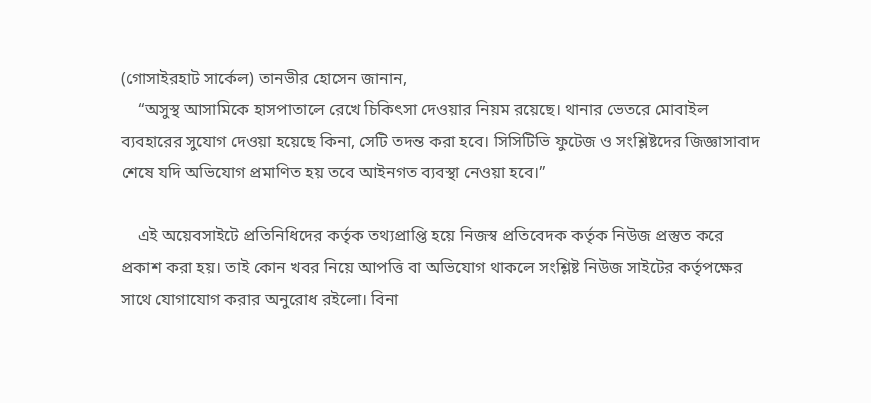(গোসাইরহাট সার্কেল) তানভীর হোসেন জানান,
    “অসুস্থ আসামিকে হাসপাতালে রেখে চিকিৎসা দেওয়ার নিয়ম রয়েছে। থানার ভেতরে মোবাইল ব্যবহারের সুযোগ দেওয়া হয়েছে কিনা, সেটি তদন্ত করা হবে। সিসিটিভি ফুটেজ ও সংশ্লিষ্টদের জিজ্ঞাসাবাদ শেষে যদি অভিযোগ প্রমাণিত হয় তবে আইনগত ব্যবস্থা নেওয়া হবে।”

    এই অয়েবসাইটে প্রতিনিধিদের কর্তৃক তথ্যপ্রাপ্তি হয়ে নিজস্ব প্রতিবেদক কর্তৃক নিউজ প্রস্তুত করে প্রকাশ করা হয়। তাই কোন খবর নিয়ে আপত্তি বা অভিযোগ থাকলে সংশ্লিষ্ট নিউজ সাইটের কর্তৃপক্ষের সাথে যোগাযোগ করার অনুরোধ রইলো। বিনা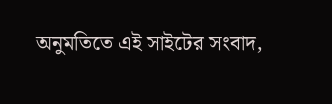অনুমতিতে এই সাইটের সংবাদ,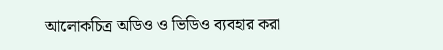আলোকচিত্র অডিও ও ভিডিও ব্যবহার করা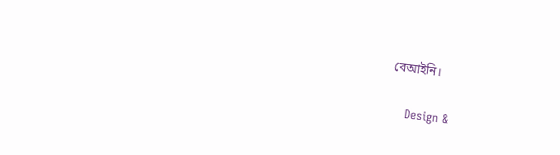বেআইনি।

    Design &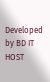Developed by BD IT HOST